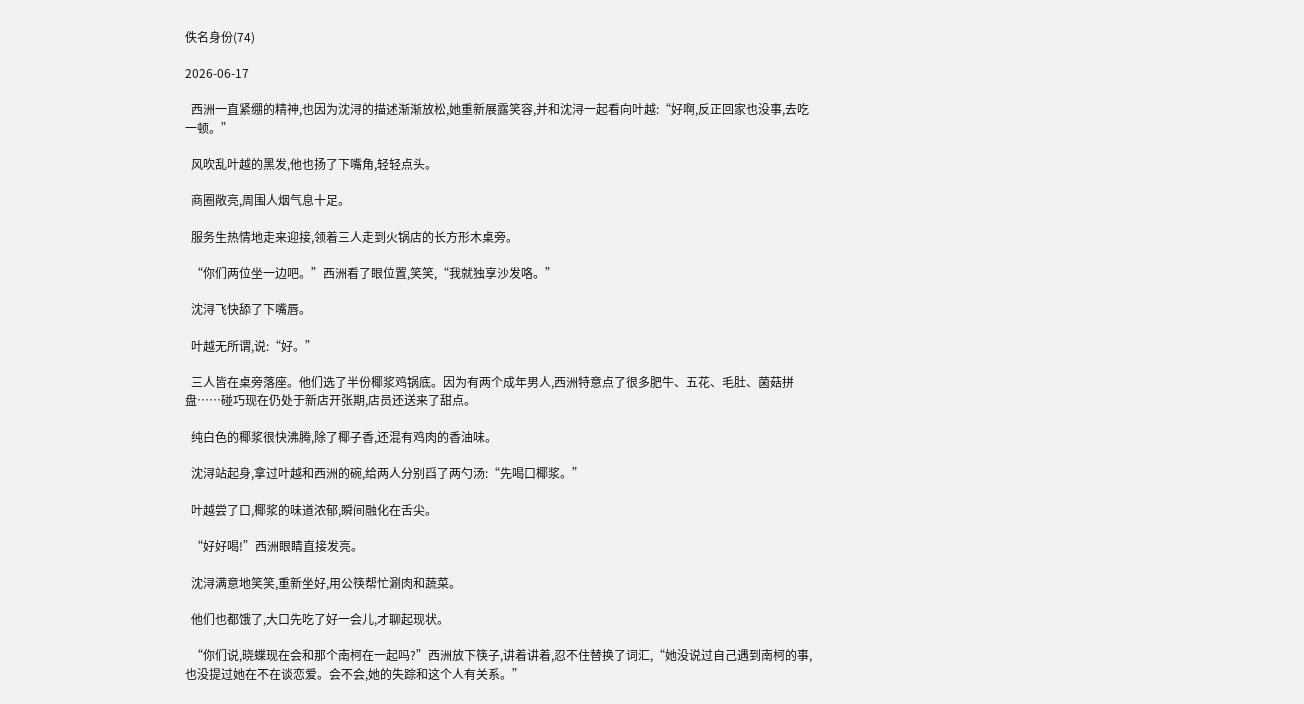佚名身份(74)

2026-06-17

  西洲一直紧绷的精神,也因为沈浔的描述渐渐放松,她重新展露笑容,并和沈浔一起看向叶越:“好啊,反正回家也没事,去吃一顿。”

  风吹乱叶越的黑发,他也扬了下嘴角,轻轻点头。

  商圈敞亮,周围人烟气息十足。

  服务生热情地走来迎接,领着三人走到火锅店的长方形木桌旁。

  “你们两位坐一边吧。”西洲看了眼位置,笑笑,“我就独享沙发咯。”

  沈浔飞快舔了下嘴唇。

  叶越无所谓,说:“好。”

  三人皆在桌旁落座。他们选了半份椰浆鸡锅底。因为有两个成年男人,西洲特意点了很多肥牛、五花、毛肚、菌菇拼盘……碰巧现在仍处于新店开张期,店员还送来了甜点。

  纯白色的椰浆很快沸腾,除了椰子香,还混有鸡肉的香油味。

  沈浔站起身,拿过叶越和西洲的碗,给两人分别舀了两勺汤:“先喝口椰浆。”

  叶越尝了口,椰浆的味道浓郁,瞬间融化在舌尖。

  “好好喝!”西洲眼睛直接发亮。

  沈浔满意地笑笑,重新坐好,用公筷帮忙涮肉和蔬菜。

  他们也都饿了,大口先吃了好一会儿,才聊起现状。

  “你们说,晓蝶现在会和那个南柯在一起吗?”西洲放下筷子,讲着讲着,忍不住替换了词汇,“她没说过自己遇到南柯的事,也没提过她在不在谈恋爱。会不会,她的失踪和这个人有关系。”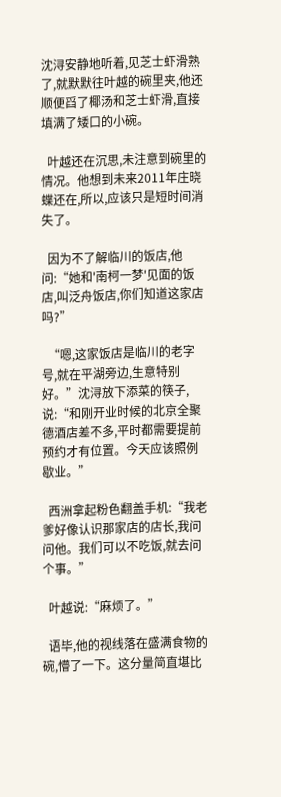沈浔安静地听着,见芝士虾滑熟了,就默默往叶越的碗里夹,他还顺便舀了椰汤和芝士虾滑,直接填满了矮口的小碗。

  叶越还在沉思,未注意到碗里的情况。他想到未来2011年庄晓蝶还在,所以,应该只是短时间消失了。

  因为不了解临川的饭店,他问:“她和'南柯一梦'见面的饭店,叫泛舟饭店,你们知道这家店吗?”

  “嗯,这家饭店是临川的老字号,就在平湖旁边,生意特别好。”沈浔放下添菜的筷子,说:“和刚开业时候的北京全聚德酒店差不多,平时都需要提前预约才有位置。今天应该照例歇业。”

  西洲拿起粉色翻盖手机:“我老爹好像认识那家店的店长,我问问他。我们可以不吃饭,就去问个事。”

  叶越说:“麻烦了。”

  语毕,他的视线落在盛满食物的碗,懵了一下。这分量简直堪比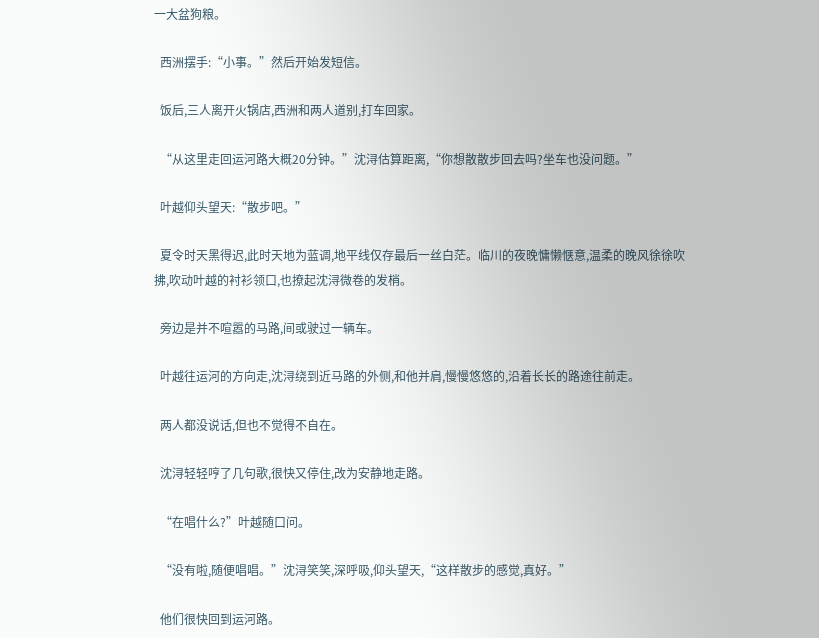一大盆狗粮。

  西洲摆手:“小事。”然后开始发短信。

  饭后,三人离开火锅店,西洲和两人道别,打车回家。

  “从这里走回运河路大概20分钟。”沈浔估算距离,“你想散散步回去吗?坐车也没问题。”

  叶越仰头望天:“散步吧。”

  夏令时天黑得迟,此时天地为蓝调,地平线仅存最后一丝白茫。临川的夜晚慵懒惬意,温柔的晚风徐徐吹拂,吹动叶越的衬衫领口,也撩起沈浔微卷的发梢。

  旁边是并不喧嚣的马路,间或驶过一辆车。

  叶越往运河的方向走,沈浔绕到近马路的外侧,和他并肩,慢慢悠悠的,沿着长长的路途往前走。

  两人都没说话,但也不觉得不自在。

  沈浔轻轻哼了几句歌,很快又停住,改为安静地走路。

  “在唱什么?”叶越随口问。

  “没有啦,随便唱唱。”沈浔笑笑,深呼吸,仰头望天,“这样散步的感觉,真好。”

  他们很快回到运河路。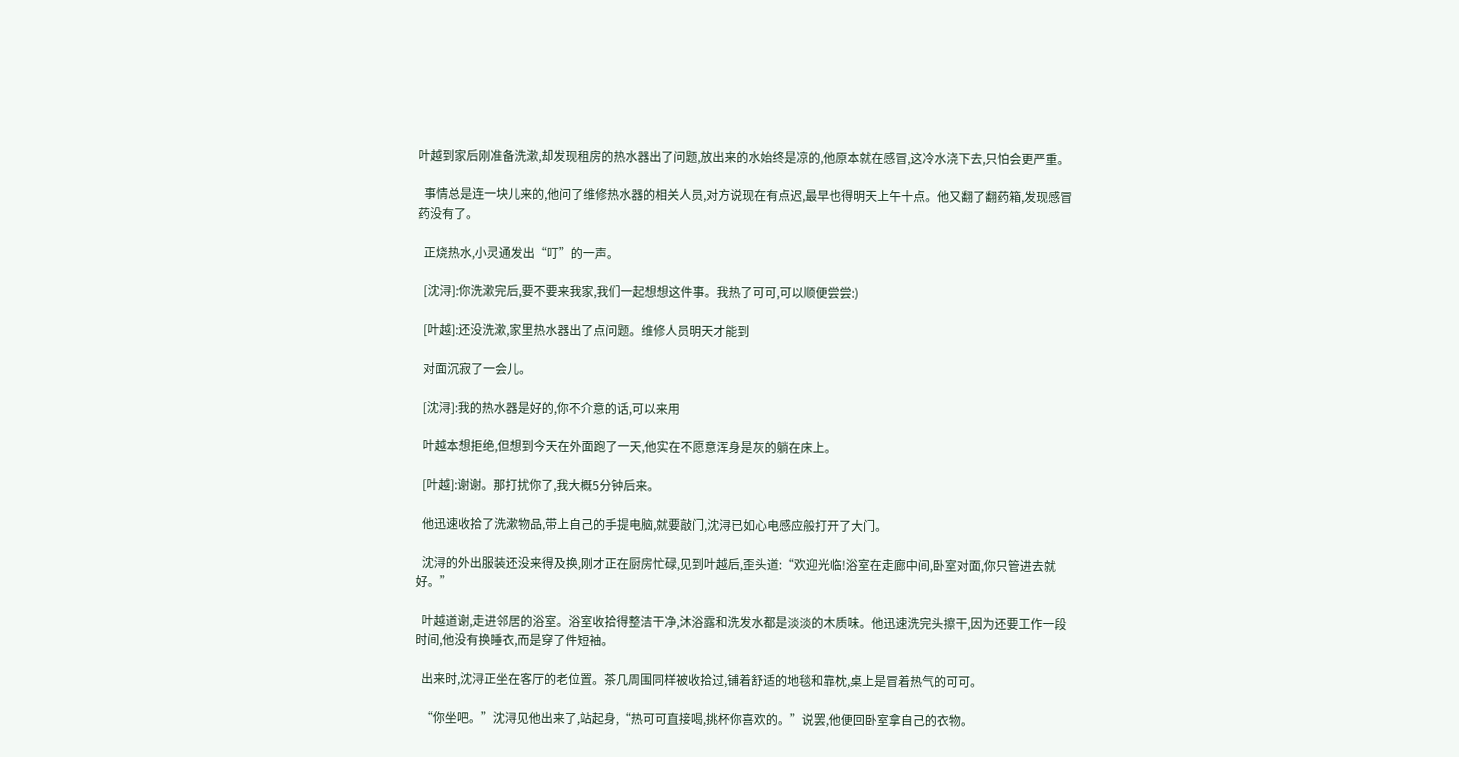叶越到家后刚准备洗漱,却发现租房的热水器出了问题,放出来的水始终是凉的,他原本就在感冒,这冷水浇下去,只怕会更严重。

  事情总是连一块儿来的,他问了维修热水器的相关人员,对方说现在有点迟,最早也得明天上午十点。他又翻了翻药箱,发现感冒药没有了。

  正烧热水,小灵通发出“叮”的一声。

  [沈浔]:你洗漱完后,要不要来我家,我们一起想想这件事。我热了可可,可以顺便尝尝:)

  [叶越]:还没洗漱,家里热水器出了点问题。维修人员明天才能到

  对面沉寂了一会儿。

  [沈浔]:我的热水器是好的,你不介意的话,可以来用

  叶越本想拒绝,但想到今天在外面跑了一天,他实在不愿意浑身是灰的躺在床上。

  [叶越]:谢谢。那打扰你了,我大概5分钟后来。

  他迅速收拾了洗漱物品,带上自己的手提电脑,就要敲门,沈浔已如心电感应般打开了大门。

  沈浔的外出服装还没来得及换,刚才正在厨房忙碌,见到叶越后,歪头道:“欢迎光临!浴室在走廊中间,卧室对面,你只管进去就好。”

  叶越道谢,走进邻居的浴室。浴室收拾得整洁干净,沐浴露和洗发水都是淡淡的木质味。他迅速洗完头擦干,因为还要工作一段时间,他没有换睡衣,而是穿了件短袖。

  出来时,沈浔正坐在客厅的老位置。茶几周围同样被收拾过,铺着舒适的地毯和靠枕,桌上是冒着热气的可可。

  “你坐吧。”沈浔见他出来了,站起身,“热可可直接喝,挑杯你喜欢的。”说罢,他便回卧室拿自己的衣物。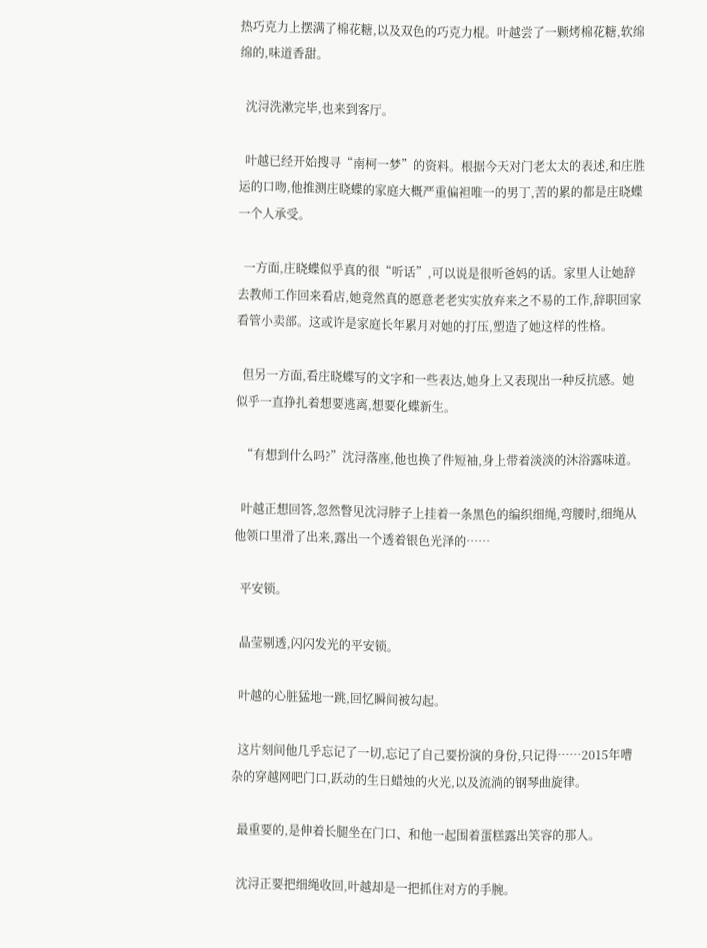热巧克力上摆满了棉花糖,以及双色的巧克力棍。叶越尝了一颗烤棉花糖,软绵绵的,味道香甜。

  沈浔洗漱完毕,也来到客厅。

  叶越已经开始搜寻“南柯一梦”的资料。根据今天对门老太太的表述,和庄胜运的口吻,他推测庄晓蝶的家庭大概严重偏袒唯一的男丁,苦的累的都是庄晓蝶一个人承受。

  一方面,庄晓蝶似乎真的很“听话”,可以说是很听爸妈的话。家里人让她辞去教师工作回来看店,她竟然真的愿意老老实实放弃来之不易的工作,辞职回家看管小卖部。这或许是家庭长年累月对她的打压,塑造了她这样的性格。

  但另一方面,看庄晓蝶写的文字和一些表达,她身上又表现出一种反抗感。她似乎一直挣扎着想要逃离,想要化蝶新生。

  “有想到什么吗?”沈浔落座,他也换了件短袖,身上带着淡淡的沐浴露味道。

  叶越正想回答,忽然瞥见沈浔脖子上挂着一条黑色的编织细绳,弯腰时,细绳从他领口里滑了出来,露出一个透着银色光泽的……

  平安锁。

  晶莹剔透,闪闪发光的平安锁。

  叶越的心脏猛地一跳,回忆瞬间被勾起。

  这片刻间他几乎忘记了一切,忘记了自己要扮演的身份,只记得……2015年嘈杂的穿越网吧门口,跃动的生日蜡烛的火光,以及流淌的钢琴曲旋律。

  最重要的,是伸着长腿坐在门口、和他一起围着蛋糕露出笑容的那人。

  沈浔正要把细绳收回,叶越却是一把抓住对方的手腕。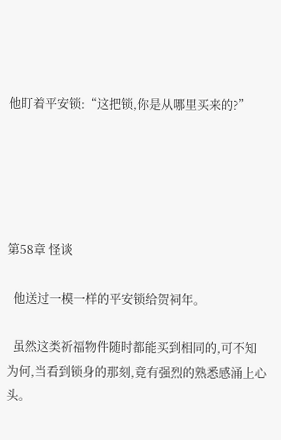他盯着平安锁:“这把锁,你是从哪里买来的?”





第58章 怪谈

  他送过一模一样的平安锁给贺祠年。

  虽然这类祈福物件随时都能买到相同的,可不知为何,当看到锁身的那刻,竟有强烈的熟悉感涌上心头。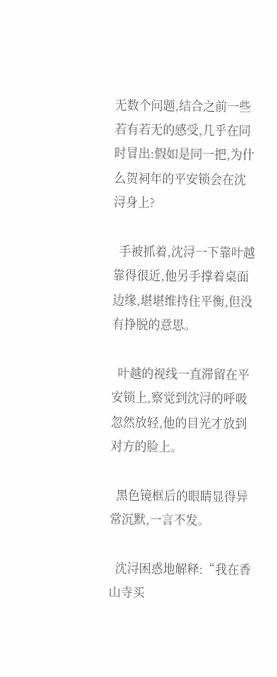无数个问题,结合之前一些若有若无的感受,几乎在同时冒出:假如是同一把,为什么贺祠年的平安锁会在沈浔身上?

  手被抓着,沈浔一下靠叶越靠得很近,他另手撑着桌面边缘,堪堪维持住平衡,但没有挣脱的意思。

  叶越的视线一直滞留在平安锁上,察觉到沈浔的呼吸忽然放轻,他的目光才放到对方的脸上。

  黑色镜框后的眼睛显得异常沉默,一言不发。

  沈浔困惑地解释:“我在香山寺买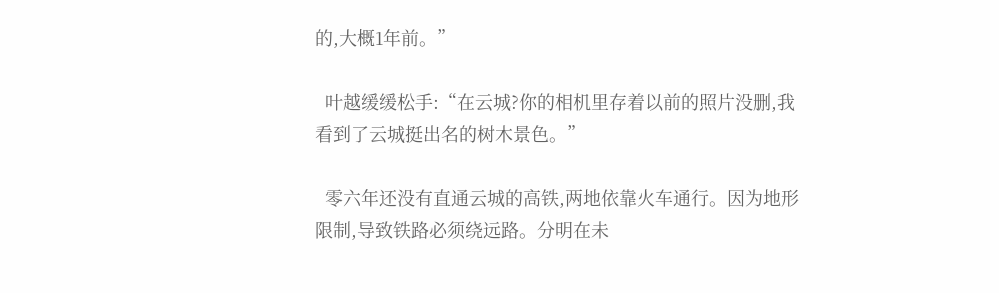的,大概1年前。”

  叶越缓缓松手:“在云城?你的相机里存着以前的照片没删,我看到了云城挺出名的树木景色。”

  零六年还没有直通云城的高铁,两地依靠火车通行。因为地形限制,导致铁路必须绕远路。分明在未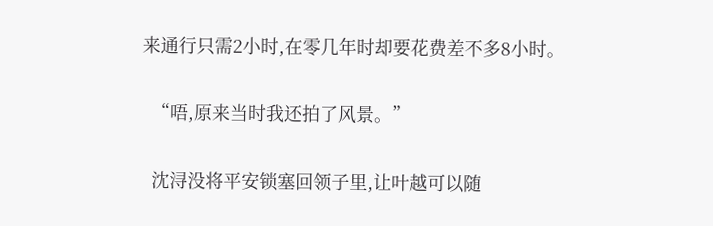来通行只需2小时,在零几年时却要花费差不多8小时。

  “唔,原来当时我还拍了风景。”

  沈浔没将平安锁塞回领子里,让叶越可以随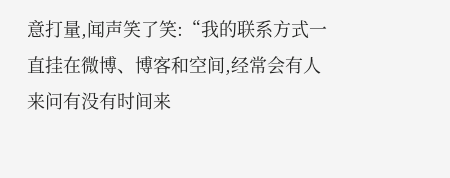意打量,闻声笑了笑:“我的联系方式一直挂在微博、博客和空间,经常会有人来问有没有时间来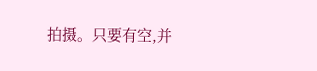拍摄。只要有空,并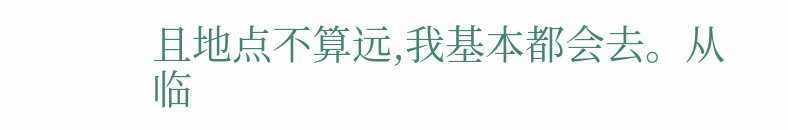且地点不算远,我基本都会去。从临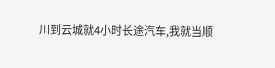川到云城就4小时长途汽车,我就当顺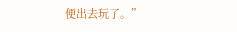便出去玩了。”